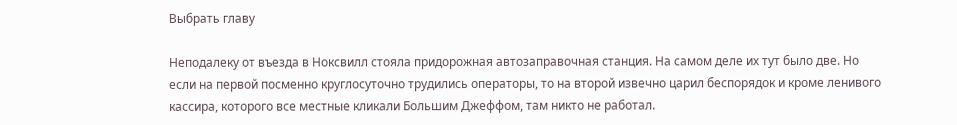Выбрать главу

Неподалеку от въезда в Ноксвилл стояла придорожная автозаправочная станция. На самом деле их тут было две. Но если на первой посменно круглосуточно трудились операторы, то на второй извечно царил беспорядок и кроме ленивого кассира, которого все местные кликали Большим Джеффом, там никто не работал.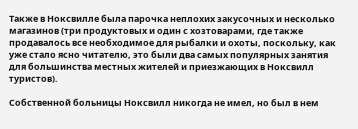Также в Ноксвилле была парочка неплохих закусочных и несколько магазинов (три продуктовых и один с хозтоварами, где также продавалось все необходимое для рыбалки и охоты, поскольку, как уже стало ясно читателю, это были два самых популярных занятия для большинства местных жителей и приезжающих в Ноксвилл туристов).

Собственной больницы Ноксвилл никогда не имел, но был в нем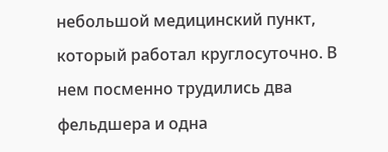небольшой медицинский пункт, который работал круглосуточно. В нем посменно трудились два фельдшера и одна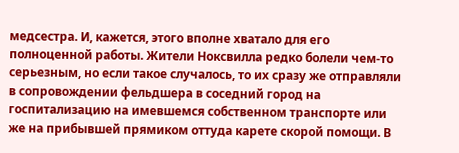медсестра. И, кажется, этого вполне хватало для его полноценной работы. Жители Ноксвилла редко болели чем-то серьезным, но если такое случалось, то их сразу же отправляли в сопровождении фельдшера в соседний город на госпитализацию на имевшемся собственном транспорте или же на прибывшей прямиком оттуда карете скорой помощи. В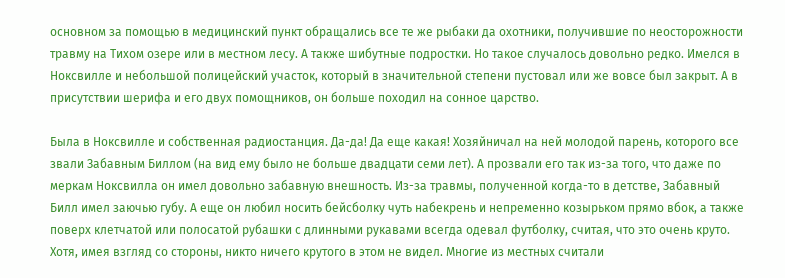основном за помощью в медицинский пункт обращались все те же рыбаки да охотники, получившие по неосторожности травму на Тихом озере или в местном лесу. А также шибутные подростки. Но такое случалось довольно редко. Имелся в Ноксвилле и небольшой полицейский участок, который в значительной степени пустовал или же вовсе был закрыт. А в присутствии шерифа и его двух помощников, он больше походил на сонное царство.

Была в Ноксвилле и собственная радиостанция. Да-да! Да еще какая! Хозяйничал на ней молодой парень, которого все звали Забавным Биллом (на вид ему было не больше двадцати семи лет). А прозвали его так из-за того, что даже по меркам Ноксвилла он имел довольно забавную внешность. Из-за травмы, полученной когда-то в детстве, Забавный Билл имел заючью губу. А еще он любил носить бейсболку чуть набекрень и непременно козырьком прямо вбок, а также поверх клетчатой или полосатой рубашки с длинными рукавами всегда одевал футболку, считая, что это очень круто. Хотя, имея взгляд со стороны, никто ничего крутого в этом не видел. Многие из местных считали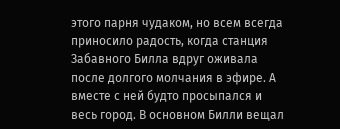этого парня чудаком, но всем всегда приносило радость, когда станция Забавного Билла вдруг оживала после долгого молчания в эфире. А вместе с ней будто просыпался и весь город. В основном Билли вещал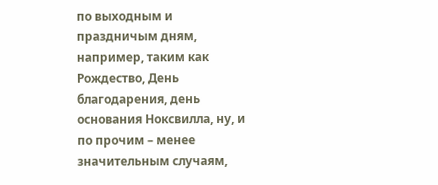по выходным и праздничым дням, например, таким как Рождество, День благодарения, день основания Ноксвилла, ну, и по прочим – менее значительным случаям,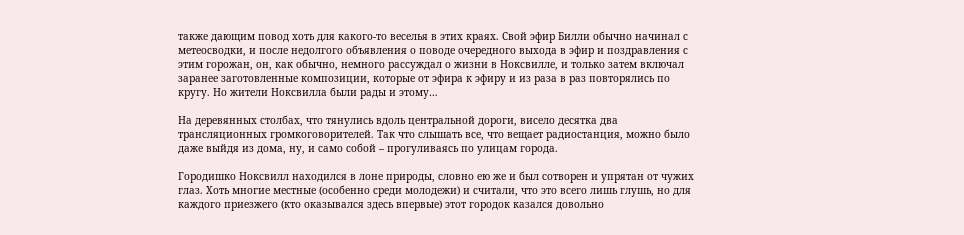также дающим повод хоть для какого-то веселья в этих краях. Свой эфир Билли обычно начинал с метеосводки, и после недолгого объявления о поводе очередного выхода в эфир и поздравления с этим горожан, он, как обычно, немного рассуждал о жизни в Ноксвилле, и только затем включал заранее заготовленные композиции, которые от эфира к эфиру и из раза в раз повторялись по кругу. Но жители Ноксвилла были рады и этому…

На деревянных столбах, что тянулись вдоль центральной дороги, висело десятка два трансляционных громкоговорителей. Так что слышать все, что вещает радиостанция, можно было даже выйдя из дома, ну, и само собой – прогуливаясь по улицам города.

Городишко Ноксвилл находился в лоне природы, словно ею же и был сотворен и упрятан от чужих глаз. Хоть многие местные (особенно среди молодежи) и считали, что это всего лишь глушь, но для каждого приезжего (кто оказывался здесь впервые) этот городок казался довольно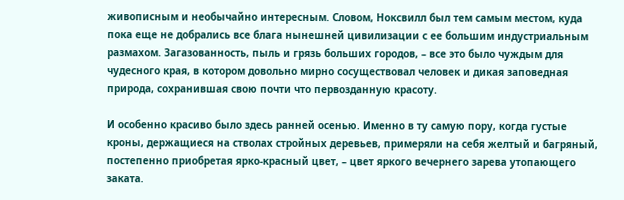живописным и необычайно интересным. Словом, Ноксвилл был тем самым местом, куда пока еще не добрались все блага нынешней цивилизации с ее большим индустриальным размахом. Загазованность, пыль и грязь больших городов, – все это было чуждым для чудесного края, в котором довольно мирно сосуществовал человек и дикая заповедная природа, сохранившая свою почти что первозданную красоту.

И особенно красиво было здесь ранней осенью. Именно в ту самую пору, когда густые кроны, держащиеся на стволах стройных деревьев, примеряли на себя желтый и багряный, постепенно приобретая ярко-красный цвет, – цвет яркого вечернего зарева утопающего заката.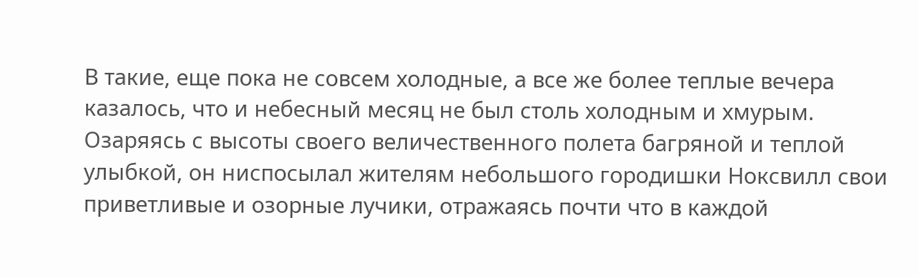В такие, еще пока не совсем холодные, а все же более теплые вечера казалось, что и небесный месяц не был столь холодным и хмурым. Озаряясь с высоты своего величественного полета багряной и теплой улыбкой, он ниспосылал жителям небольшого городишки Ноксвилл свои приветливые и озорные лучики, отражаясь почти что в каждой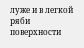луже и в легкой ряби поверхности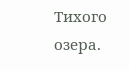Тихого озера.